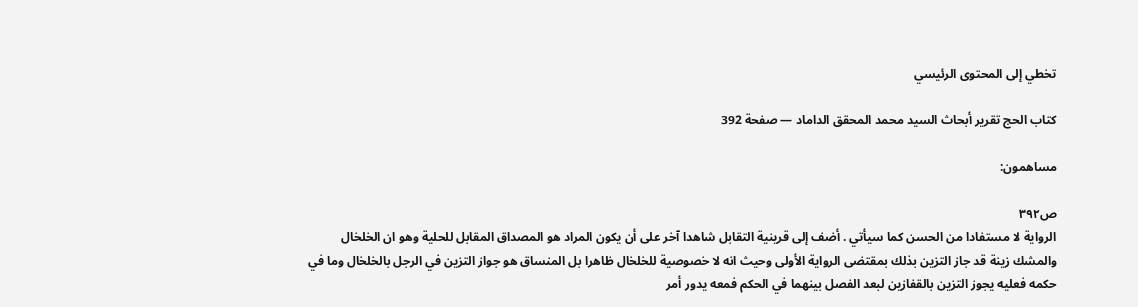تخطي إلى المحتوى الرئيسي

كتاب الحج تقرير أبحاث السيد محمد المحقق الداماد — صفحة 392

مساهمون:

ص٣٩٢
الرواية لا مستفادا من الحسن كما سيأتي . أضف إلى قرينية التقابل شاهدا آخر على أن يكون المراد هو المصداق المقابل للحلية وهو ان الخلخال والمشك زينة قد جاز التزين بذلك بمقتضى الرواية الأولى وحيث انه لا خصوصية للخلخال ظاهرا بل المنساق هو جواز التزين في الرجل بالخلخال وما في حكمه فعليه يجوز التزين بالقفازين لبعد الفصل بينهما في الحكم فمعه يدور أمر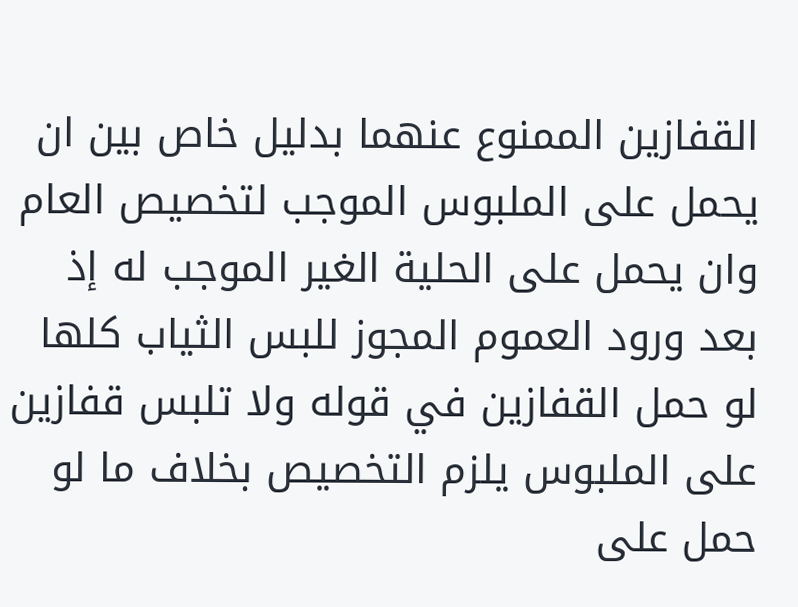القفازين الممنوع عنهما بدليل خاص بين ان يحمل على الملبوس الموجب لتخصيص العام وان يحمل على الحلية الغير الموجب له إذ بعد ورود العموم المجوز للبس الثياب كلها لو حمل القفازين في قوله ولا تلبس قفازين على الملبوس يلزم التخصيص بخلاف ما لو حمل على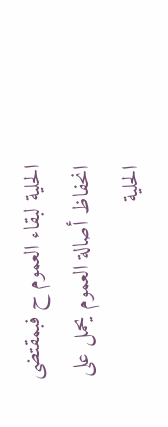الحلية لبقاء العموم ح فبمقتضى انحفاظ أصالة العموم يحمل على الحلية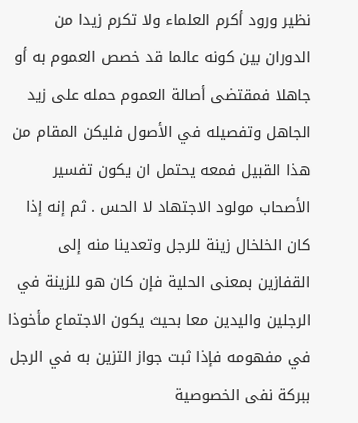نظير ورود أكرم العلماء ولا تكرم زيدا من الدوران بين كونه عالما قد خصص العموم به أو جاهلا فمقتضى أصالة العموم حمله على زيد الجاهل وتفصيله في الأصول فليكن المقام من هذا القبيل فمعه يحتمل ان يكون تفسير الأصحاب مولود الاجتهاد لا الحس . ثم إنه إذا كان الخلخال زينة للرجل وتعدينا منه إلى القفازين بمعنى الحلية فإن كان هو للزينة في الرجلين واليدين معا بحيث يكون الاجتماع مأخوذا في مفهومه فإذا ثبت جواز التزين به في الرجل ببركة نفى الخصوصية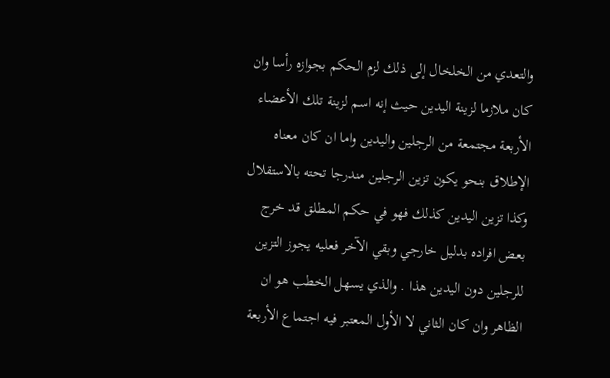والتعدي من الخلخال إلى ذلك لزم الحكم بجوازه رأسا وان كان ملازما لزينة اليدين حيث إنه اسم لزينة تلك الأعضاء الأربعة مجتمعة من الرجلين واليدين واما ان كان معناه الإطلاق بنحو يكون تزين الرجلين مندرجا تحته بالاستقلال وكذا تزين اليدين كذلك فهو في حكم المطلق قد خرج بعض افراده بدليل خارجي وبقي الآخر فعليه يجوز التزين للرجلين دون اليدين هذا . والذي يسهل الخطب هو ان الظاهر وان كان الثاني لا الأول المعتبر فيه اجتماع الأربعة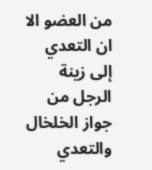من العضو الا ان التعدي إلى زينة الرجل من جواز الخلخال والتعدي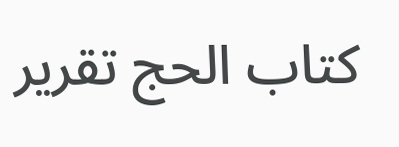كتاب الحج تقرير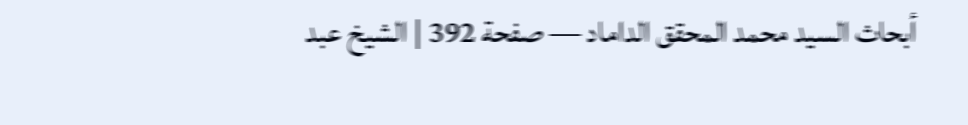أبحاث السيد محمد المحقق الداماد — صفحة 392 | الشيخ عبد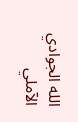الله الجوادي الآملي